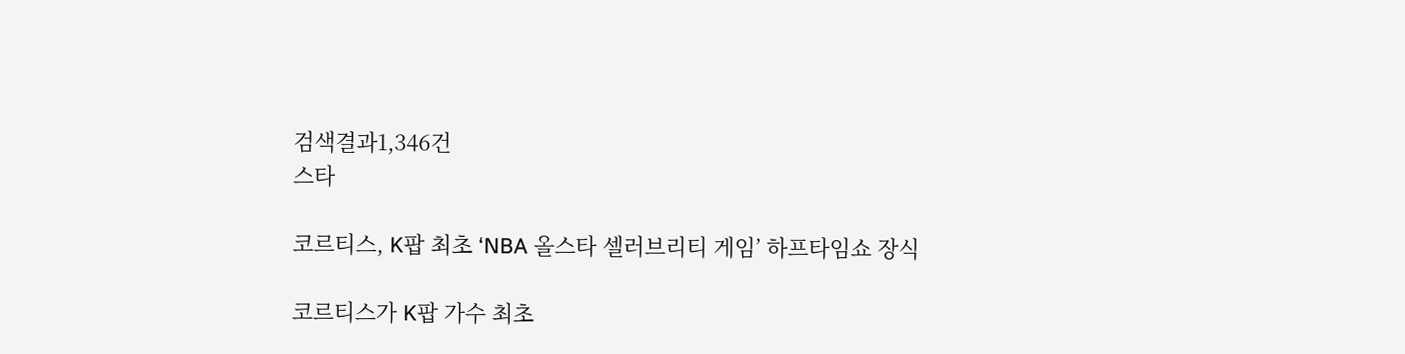검색결과1,346건
스타

코르티스, K팝 최초 ‘NBA 올스타 셀러브리티 게임’ 하프타임쇼 장식

코르티스가 K팝 가수 최초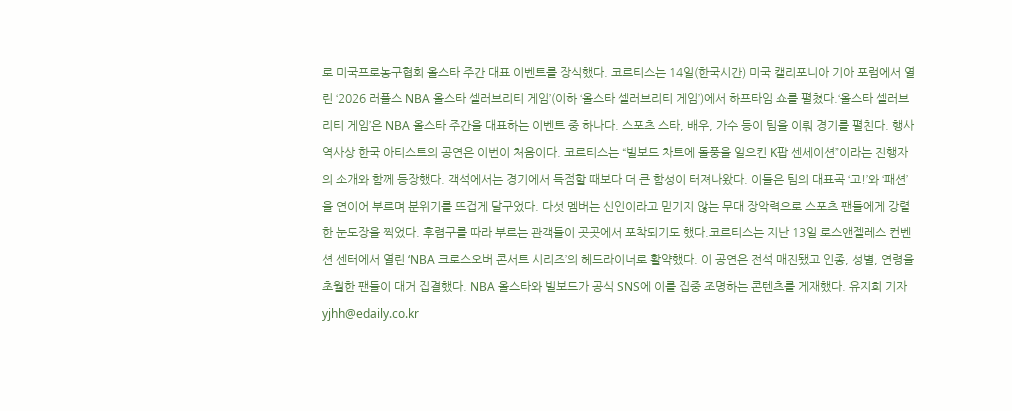로 미국프로농구협회 올스타 주간 대표 이벤트를 장식했다. 코르티스는 14일(한국시간) 미국 캘리포니아 기아 포럼에서 열린 ‘2026 러플스 NBA 올스타 셀러브리티 게임’(이하 ‘올스타 셀러브리티 게임’)에서 하프타임 쇼를 펼쳤다.‘올스타 셀러브리티 게임’은 NBA 올스타 주간을 대표하는 이벤트 중 하나다. 스포츠 스타, 배우, 가수 등이 팀을 이뤄 경기를 펼친다. 행사 역사상 한국 아티스트의 공연은 이번이 처음이다. 코르티스는 “빌보드 차트에 돌풍을 일으킨 K팝 센세이션”이라는 진행자의 소개와 함께 등장했다. 객석에서는 경기에서 득점할 때보다 더 큰 함성이 터져나왔다. 이들은 팀의 대표곡 ‘고!’와 ‘패션’을 연이어 부르며 분위기를 뜨겁게 달구었다. 다섯 멤버는 신인이라고 믿기지 않는 무대 장악력으로 스포츠 팬들에게 강렬한 눈도장을 찍었다. 후렴구를 따라 부르는 관객들이 곳곳에서 포착되기도 했다.코르티스는 지난 13일 로스앤젤레스 컨벤션 센터에서 열린 ‘NBA 크로스오버 콘서트 시리즈’의 헤드라이너로 활약했다. 이 공연은 전석 매진됐고 인종, 성별, 연령을 초월한 팬들이 대거 집결했다. NBA 올스타와 빌보드가 공식 SNS에 이를 집중 조명하는 콘텐츠를 게재했다. 유지희 기자 yjhh@edaily.co.kr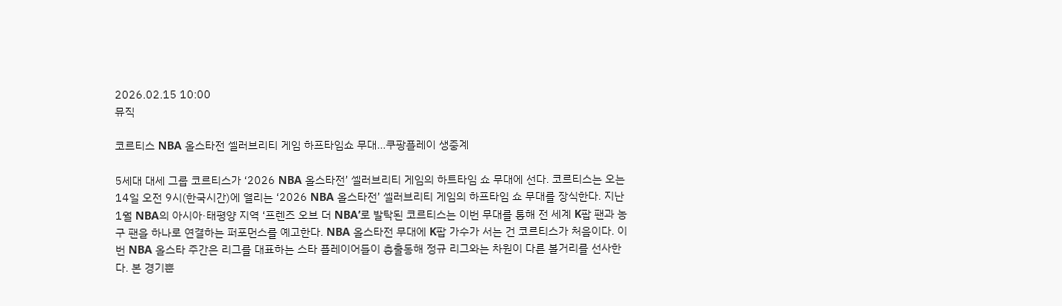2026.02.15 10:00
뮤직

코르티스 NBA 올스타전 셀러브리티 게임 하프타임쇼 무대…쿠팡플레이 생중계

5세대 대세 그룹 코르티스가 ‘2026 NBA 올스타전’ 셀러브리티 게임의 하트타임 쇼 무대에 선다. 코르티스는 오는 14일 오전 9시(한국시간)에 열리는 ‘2026 NBA 올스타전’ 셀러브리티 게임의 하프타임 쇼 무대를 장식한다. 지난 1월 NBA의 아시아·태평양 지역 ‘프렌즈 오브 더 NBA’로 발탁된 코르티스는 이번 무대를 통해 전 세계 K팝 팬과 농구 팬을 하나로 연결하는 퍼포먼스를 예고한다. NBA 올스타전 무대에 K팝 가수가 서는 건 코르티스가 처음이다. 이번 NBA 올스타 주간은 리그를 대표하는 스타 플레이어들이 총출동해 정규 리그와는 차원이 다른 볼거리를 선사한다. 본 경기뿐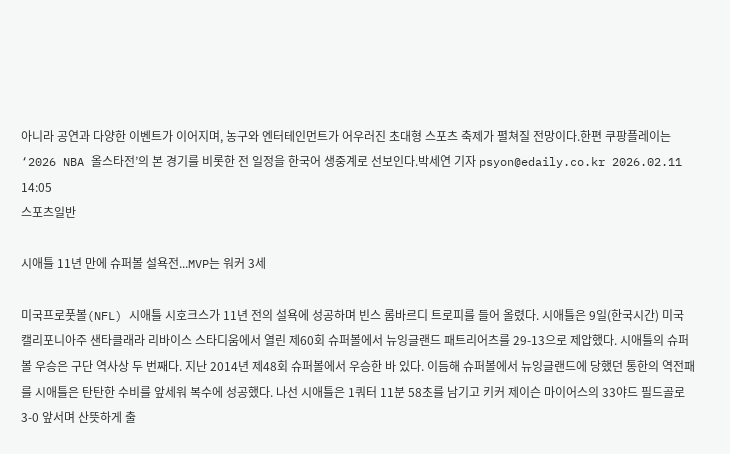아니라 공연과 다양한 이벤트가 이어지며, 농구와 엔터테인먼트가 어우러진 초대형 스포츠 축제가 펼쳐질 전망이다.한편 쿠팡플레이는 ‘2026 NBA 올스타전’의 본 경기를 비롯한 전 일정을 한국어 생중계로 선보인다.박세연 기자 psyon@edaily.co.kr 2026.02.11 14:05
스포츠일반

시애틀 11년 만에 슈퍼볼 설욕전...MVP는 워커 3세

미국프로풋볼(NFL) 시애틀 시호크스가 11년 전의 설욕에 성공하며 빈스 롬바르디 트로피를 들어 올렸다. 시애틀은 9일(한국시간) 미국 캘리포니아주 샌타클래라 리바이스 스타디움에서 열린 제60회 슈퍼볼에서 뉴잉글랜드 패트리어츠를 29-13으로 제압했다. 시애틀의 슈퍼볼 우승은 구단 역사상 두 번째다. 지난 2014년 제48회 슈퍼볼에서 우승한 바 있다. 이듬해 슈퍼볼에서 뉴잉글랜드에 당했던 통한의 역전패를 시애틀은 탄탄한 수비를 앞세워 복수에 성공했다. 나선 시애틀은 1쿼터 11분 58초를 남기고 키커 제이슨 마이어스의 33야드 필드골로 3-0 앞서며 산뜻하게 출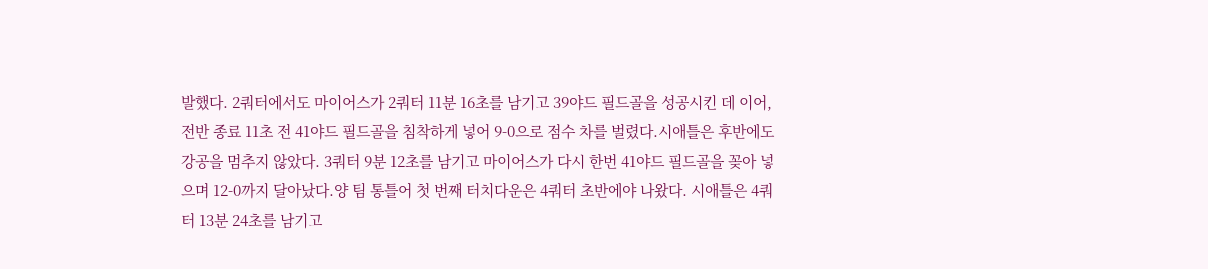발했다. 2쿼터에서도 마이어스가 2쿼터 11분 16초를 남기고 39야드 필드골을 성공시킨 데 이어, 전반 종료 11초 전 41야드 필드골을 침착하게 넣어 9-0으로 점수 차를 벌렸다.시애틀은 후반에도 강공을 멈추지 않았다. 3쿼터 9분 12초를 남기고 마이어스가 다시 한번 41야드 필드골을 꽂아 넣으며 12-0까지 달아났다.양 팀 통틀어 첫 번째 터치다운은 4쿼터 초반에야 나왔다. 시애틀은 4쿼터 13분 24초를 남기고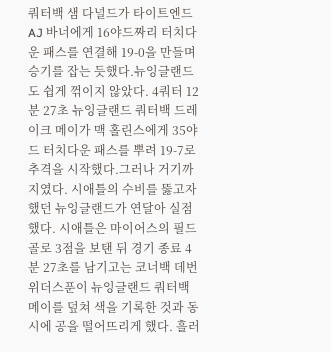쿼터백 샘 다널드가 타이트엔드 AJ 바너에게 16야드짜리 터치다운 패스를 연결해 19-0을 만들며 승기를 잡는 듯했다.뉴잉글랜드도 쉽게 꺾이지 않았다. 4쿼터 12분 27초 뉴잉글랜드 쿼터백 드레이크 메이가 맥 홀린스에게 35야드 터치다운 패스를 뿌려 19-7로 추격을 시작했다.그러나 거기까지였다. 시애틀의 수비를 뚫고자 했던 뉴잉글랜드가 연달아 실점했다. 시애틀은 마이어스의 필드골로 3점을 보탠 뒤 경기 종료 4분 27초를 남기고는 코너백 데번 위더스푼이 뉴잉글랜드 쿼터백 메이를 덮쳐 색을 기록한 것과 동시에 공을 떨어뜨리게 했다. 흘러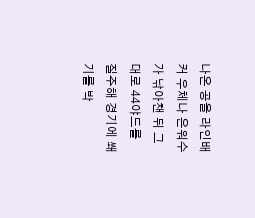나온 공을 라인배커 우체나 은워수가 낚아챈 뒤 그대로 44야드를 질주해 경기에 쐐기를 박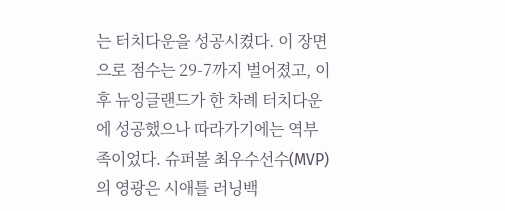는 터치다운을 성공시켰다. 이 장면으로 점수는 29-7까지 벌어졌고, 이후 뉴잉글랜드가 한 차례 터치다운에 성공했으나 따라가기에는 역부족이었다. 슈퍼볼 최우수선수(MVP)의 영광은 시애틀 러닝백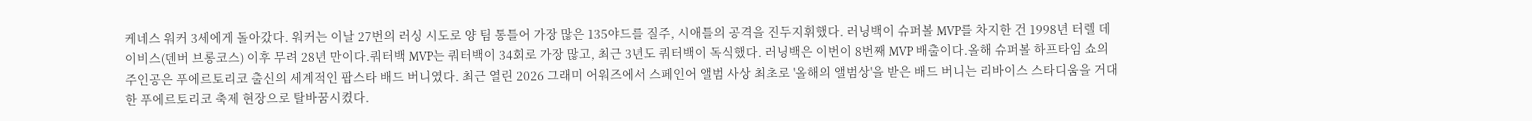케네스 워커 3세에게 돌아갔다. 워커는 이날 27번의 러싱 시도로 양 팀 통틀어 가장 많은 135야드를 질주, 시애틀의 공격을 진두지휘했다. 러닝백이 슈퍼볼 MVP를 차지한 건 1998년 터렐 데이비스(덴버 브롱코스) 이후 무려 28년 만이다.쿼터백 MVP는 쿼터백이 34회로 가장 많고, 최근 3년도 쿼터백이 독식했다. 러닝백은 이번이 8번째 MVP 배출이다.올해 슈퍼볼 하프타임 쇼의 주인공은 푸에르토리코 출신의 세계적인 팝스타 배드 버니였다. 최근 열린 2026 그래미 어워즈에서 스페인어 앨범 사상 최초로 '올해의 앨범상'을 받은 배드 버니는 리바이스 스타디움을 거대한 푸에르토리코 축제 현장으로 탈바꿈시켰다.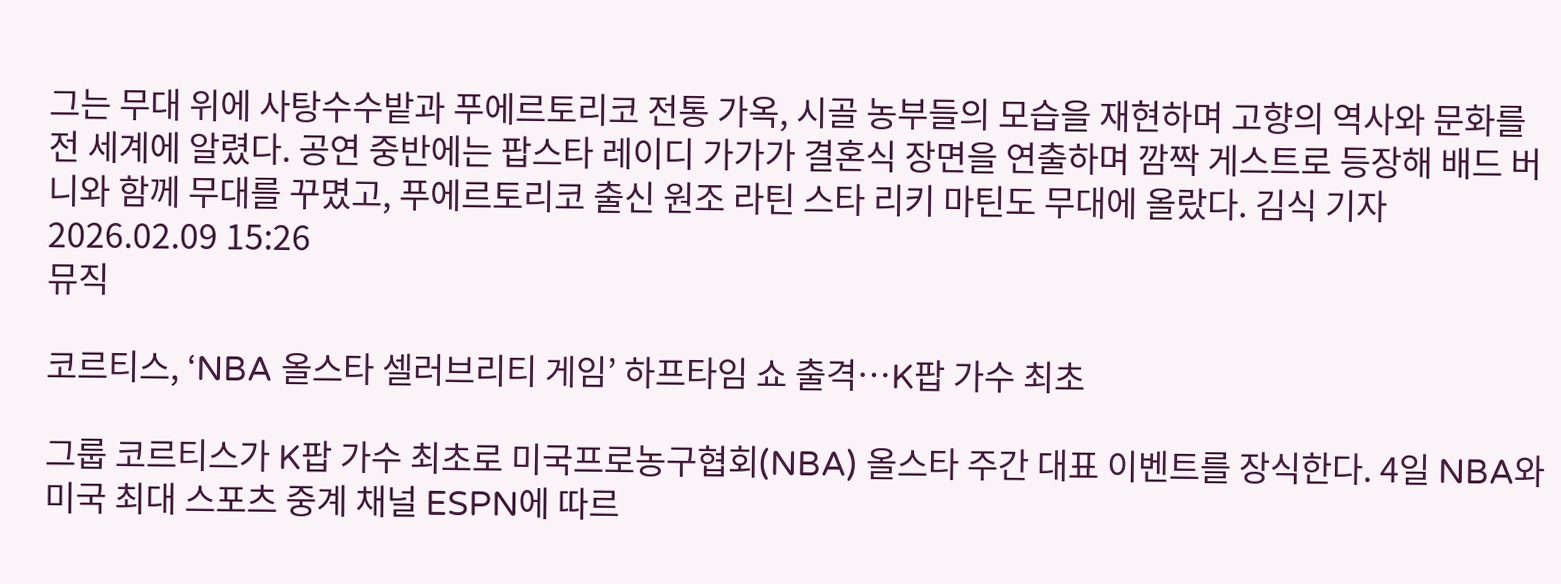그는 무대 위에 사탕수수밭과 푸에르토리코 전통 가옥, 시골 농부들의 모습을 재현하며 고향의 역사와 문화를 전 세계에 알렸다. 공연 중반에는 팝스타 레이디 가가가 결혼식 장면을 연출하며 깜짝 게스트로 등장해 배드 버니와 함께 무대를 꾸몄고, 푸에르토리코 출신 원조 라틴 스타 리키 마틴도 무대에 올랐다. 김식 기자 2026.02.09 15:26
뮤직

코르티스, ‘NBA 올스타 셀러브리티 게임’ 하프타임 쇼 출격…K팝 가수 최초

그룹 코르티스가 K팝 가수 최초로 미국프로농구협회(NBA) 올스타 주간 대표 이벤트를 장식한다. 4일 NBA와 미국 최대 스포츠 중계 채널 ESPN에 따르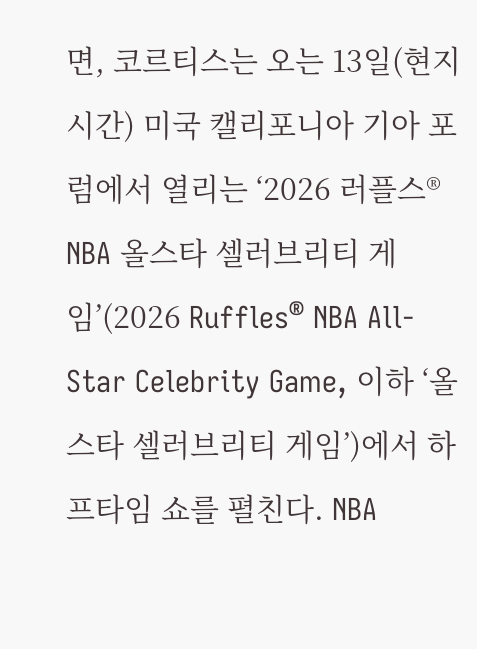면, 코르티스는 오는 13일(현지시간) 미국 캘리포니아 기아 포럼에서 열리는 ‘2026 러플스® NBA 올스타 셀러브리티 게임’(2026 Ruffles® NBA All-Star Celebrity Game, 이하 ‘올스타 셀러브리티 게임’)에서 하프타임 쇼를 펼친다. NBA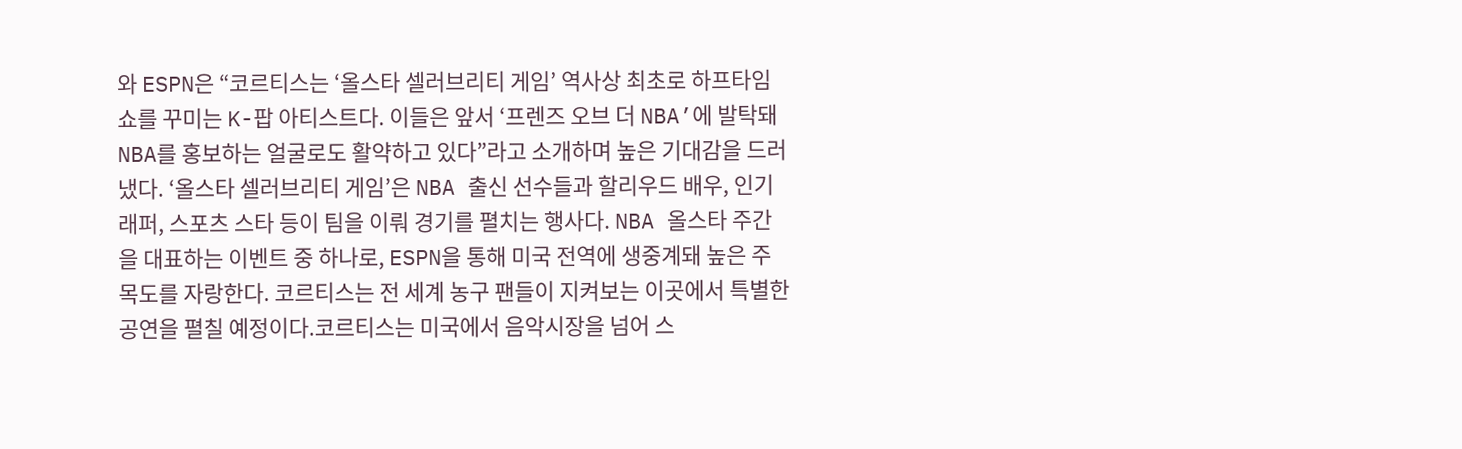와 ESPN은 “코르티스는 ‘올스타 셀러브리티 게임’ 역사상 최초로 하프타임 쇼를 꾸미는 K-팝 아티스트다. 이들은 앞서 ‘프렌즈 오브 더 NBA’에 발탁돼 NBA를 홍보하는 얼굴로도 활약하고 있다”라고 소개하며 높은 기대감을 드러냈다. ‘올스타 셀러브리티 게임’은 NBA 출신 선수들과 할리우드 배우, 인기 래퍼, 스포츠 스타 등이 팀을 이뤄 경기를 펼치는 행사다. NBA 올스타 주간을 대표하는 이벤트 중 하나로, ESPN을 통해 미국 전역에 생중계돼 높은 주목도를 자랑한다. 코르티스는 전 세계 농구 팬들이 지켜보는 이곳에서 특별한 공연을 펼칠 예정이다.코르티스는 미국에서 음악시장을 넘어 스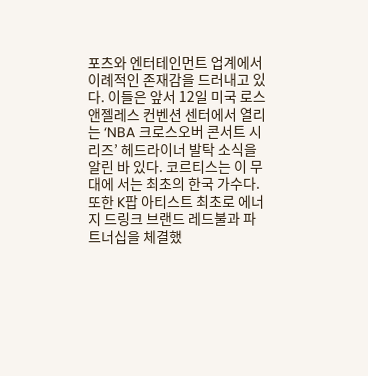포츠와 엔터테인먼트 업계에서 이례적인 존재감을 드러내고 있다. 이들은 앞서 12일 미국 로스앤젤레스 컨벤션 센터에서 열리는 ‘NBA 크로스오버 콘서트 시리즈’ 헤드라이너 발탁 소식을 알린 바 있다. 코르티스는 이 무대에 서는 최초의 한국 가수다. 또한 K팝 아티스트 최초로 에너지 드링크 브랜드 레드불과 파트너십을 체결했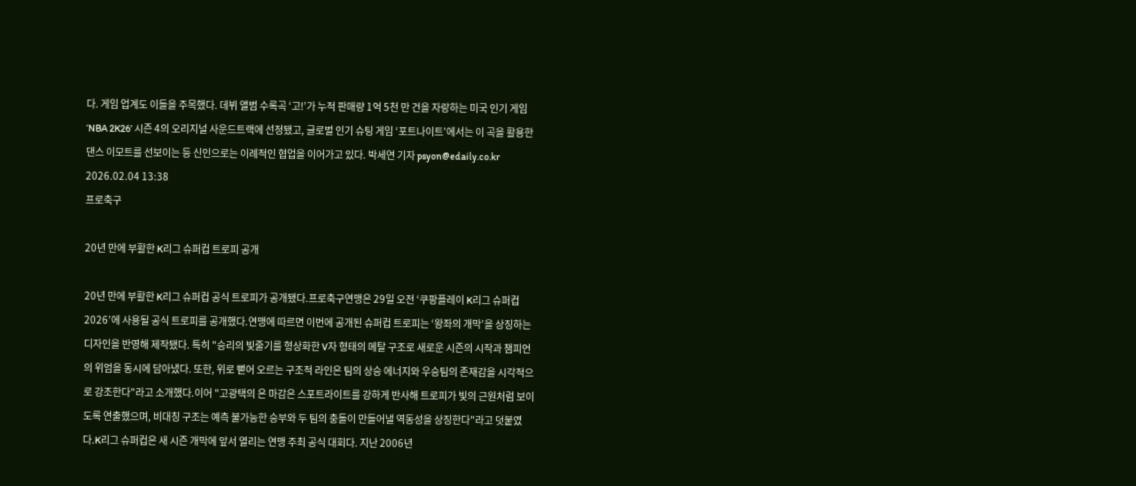다. 게임 업계도 이들을 주목했다. 데뷔 앨범 수록곡 ‘고!’가 누적 판매량 1억 5천 만 건을 자랑하는 미국 인기 게임 ‘NBA 2K26’ 시즌 4의 오리지널 사운드트랙에 선정됐고, 글로벌 인기 슈팅 게임 ‘포트나이트’에서는 이 곡을 활용한 댄스 이모트를 선보이는 등 신인으로는 이례적인 협업을 이어가고 있다. 박세연 기자 psyon@edaily.co.kr 2026.02.04 13:38
프로축구

20년 만에 부활한 K리그 슈퍼컵 트로피 공개

20년 만에 부활한 K리그 슈퍼컵 공식 트로피가 공개됐다.프로축구연맹은 29일 오전 ‘쿠팡플레이 K리그 슈퍼컵 2026’에 사용될 공식 트로피를 공개했다.연맹에 따르면 이번에 공개된 슈퍼컵 트로피는 ‘왕좌의 개막’을 상징하는 디자인을 반영해 제작됐다. 특히 "승리의 빛줄기를 형상화한 V자 형태의 메탈 구조로 새로운 시즌의 시작과 챔피언의 위엄을 동시에 담아냈다. 또한, 위로 뻗어 오르는 구조적 라인은 팀의 상승 에너지와 우승팀의 존재감을 시각적으로 강조한다"라고 소개했다.이어 "고광택의 은 마감은 스포트라이트를 강하게 반사해 트로피가 빛의 근원처럼 보이도록 연출했으며, 비대칭 구조는 예측 불가능한 승부와 두 팀의 충돌이 만들어낼 역동성을 상징한다"라고 덧붙였다.K리그 슈퍼컵은 새 시즌 개막에 앞서 열리는 연맹 주최 공식 대회다. 지난 2006년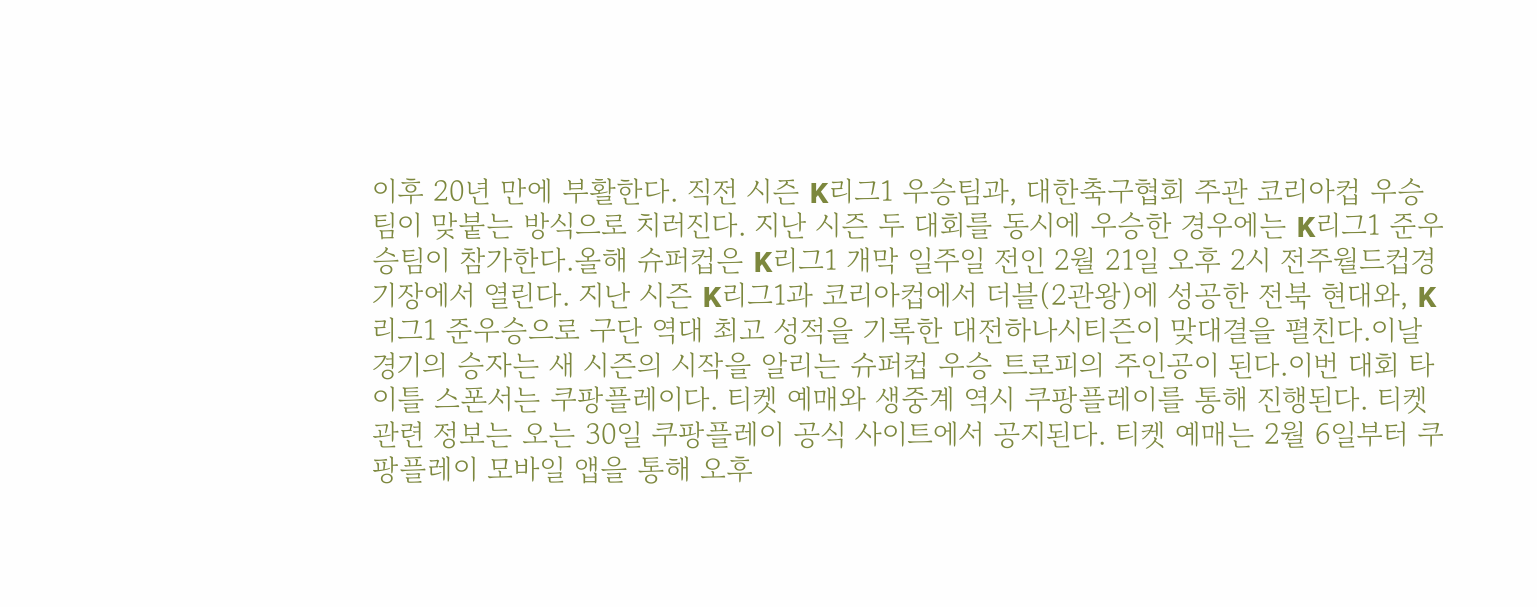이후 20년 만에 부활한다. 직전 시즌 K리그1 우승팀과, 대한축구협회 주관 코리아컵 우승 팀이 맞붙는 방식으로 치러진다. 지난 시즌 두 대회를 동시에 우승한 경우에는 K리그1 준우승팀이 참가한다.올해 슈퍼컵은 K리그1 개막 일주일 전인 2월 21일 오후 2시 전주월드컵경기장에서 열린다. 지난 시즌 K리그1과 코리아컵에서 더블(2관왕)에 성공한 전북 현대와, K리그1 준우승으로 구단 역대 최고 성적을 기록한 대전하나시티즌이 맞대결을 펼친다.이날 경기의 승자는 새 시즌의 시작을 알리는 슈퍼컵 우승 트로피의 주인공이 된다.이번 대회 타이틀 스폰서는 쿠팡플레이다. 티켓 예매와 생중계 역시 쿠팡플레이를 통해 진행된다. 티켓 관련 정보는 오는 30일 쿠팡플레이 공식 사이트에서 공지된다. 티켓 예매는 2월 6일부터 쿠팡플레이 모바일 앱을 통해 오후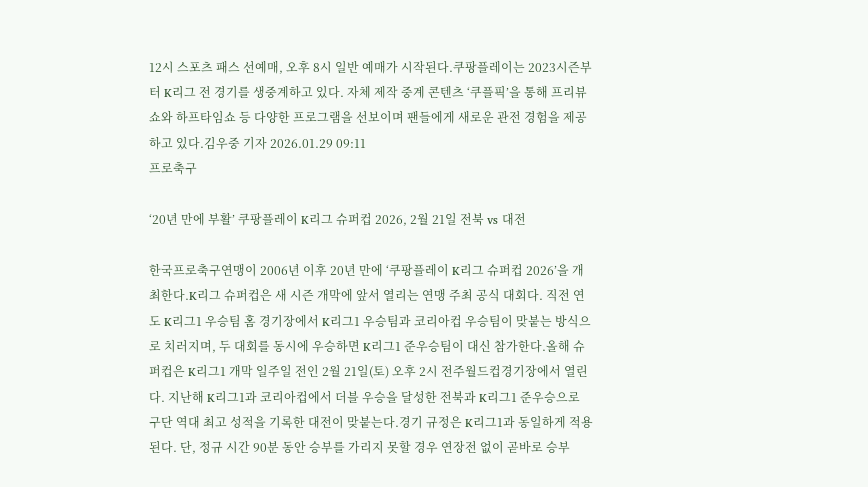12시 스포츠 패스 선예매, 오후 8시 일반 예매가 시작된다.쿠팡플레이는 2023시즌부터 K리그 전 경기를 생중계하고 있다. 자체 제작 중계 콘텐츠 ‘쿠플픽’을 통해 프리뷰쇼와 하프타임쇼 등 다양한 프로그램을 선보이며 팬들에게 새로운 관전 경험을 제공하고 있다.김우중 기자 2026.01.29 09:11
프로축구

‘20년 만에 부활’ 쿠팡플레이 K리그 슈퍼컵 2026, 2월 21일 전북 vs 대전

한국프로축구연맹이 2006년 이후 20년 만에 ‘쿠팡플레이 K리그 슈퍼컵 2026’을 개최한다.K리그 슈퍼컵은 새 시즌 개막에 앞서 열리는 연맹 주최 공식 대회다. 직전 연도 K리그1 우승팀 홈 경기장에서 K리그1 우승팀과 코리아컵 우승팀이 맞붙는 방식으로 치러지며, 두 대회를 동시에 우승하면 K리그1 준우승팀이 대신 참가한다.올해 슈퍼컵은 K리그1 개막 일주일 전인 2월 21일(토) 오후 2시 전주월드컵경기장에서 열린다. 지난해 K리그1과 코리아컵에서 더블 우승을 달성한 전북과 K리그1 준우승으로 구단 역대 최고 성적을 기록한 대전이 맞붙는다.경기 규정은 K리그1과 동일하게 적용된다. 단, 정규 시간 90분 동안 승부를 가리지 못할 경우 연장전 없이 곧바로 승부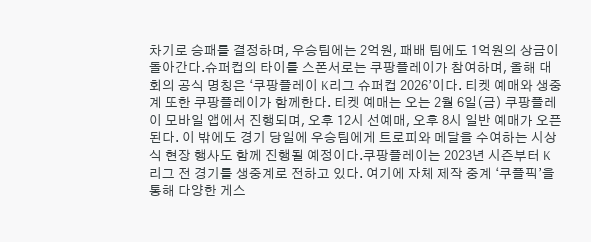차기로 승패를 결정하며, 우승팀에는 2억원, 패배 팀에도 1억원의 상금이 돌아간다.슈퍼컵의 타이틀 스폰서로는 쿠팡플레이가 참여하며, 올해 대회의 공식 명칭은 ‘쿠팡플레이 K리그 슈퍼컵 2026’이다. 티켓 예매와 생중계 또한 쿠팡플레이가 함께한다. 티켓 예매는 오는 2월 6일(금) 쿠팡플레이 모바일 앱에서 진행되며, 오후 12시 선예매, 오후 8시 일반 예매가 오픈된다. 이 밖에도 경기 당일에 우승팀에게 트로피와 메달을 수여하는 시상식 현장 행사도 함께 진행될 예정이다.쿠팡플레이는 2023년 시즌부터 K리그 전 경기를 생중계로 전하고 있다. 여기에 자체 제작 중계 ‘쿠플픽’을 통해 다양한 게스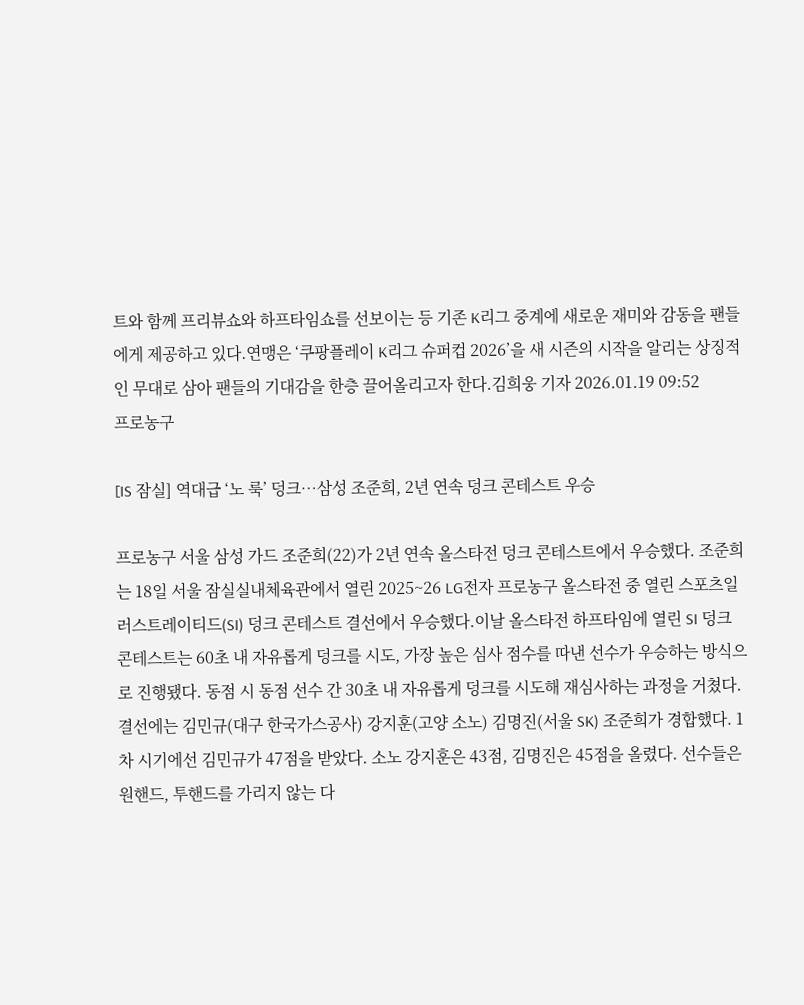트와 함께 프리뷰쇼와 하프타임쇼를 선보이는 등 기존 K리그 중계에 새로운 재미와 감동을 팬들에게 제공하고 있다.연맹은 ‘쿠팡플레이 K리그 슈퍼컵 2026’을 새 시즌의 시작을 알리는 상징적인 무대로 삼아 팬들의 기대감을 한층 끌어올리고자 한다.김희웅 기자 2026.01.19 09:52
프로농구

[IS 잠실] 역대급 ‘노 룩’ 덩크…삼성 조준희, 2년 연속 덩크 콘테스트 우승

프로농구 서울 삼성 가드 조준희(22)가 2년 연속 올스타전 덩크 콘테스트에서 우승했다. 조준희는 18일 서울 잠실실내체육관에서 열린 2025~26 LG전자 프로농구 올스타전 중 열린 스포츠일러스트레이티드(SI) 덩크 콘테스트 결선에서 우승했다.이날 올스타전 하프타임에 열린 SI 덩크 콘테스트는 60초 내 자유롭게 덩크를 시도, 가장 높은 심사 점수를 따낸 선수가 우승하는 방식으로 진행됐다. 동점 시 동점 선수 간 30초 내 자유롭게 덩크를 시도해 재심사하는 과정을 거쳤다.결선에는 김민규(대구 한국가스공사) 강지훈(고양 소노) 김명진(서울 SK) 조준희가 경합했다. 1차 시기에선 김민규가 47점을 받았다. 소노 강지훈은 43점, 김명진은 45점을 올렸다. 선수들은 원핸드, 투핸드를 가리지 않는 다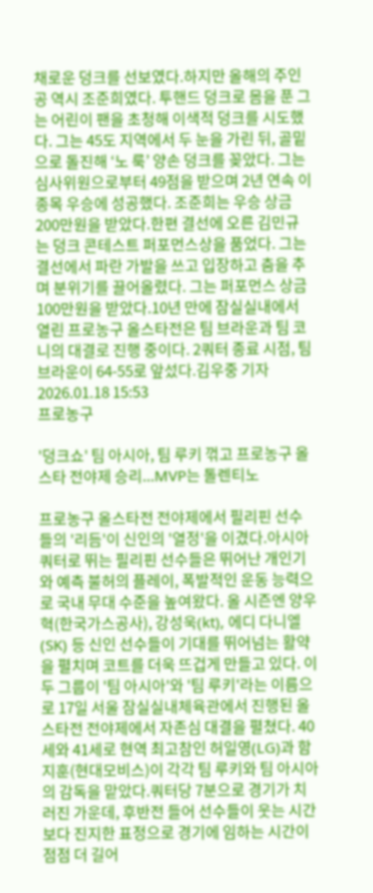채로운 덩크를 선보였다.하지만 올해의 주인공 역시 조준희였다. 투핸드 덩크로 몸을 푼 그는 어린이 팬을 초청해 이색적 덩크를 시도했다. 그는 45도 지역에서 두 눈을 가린 뒤, 골밑으로 돌진해 ‘노 룩’ 양손 덩크를 꽂았다. 그는 심사위원으로부터 49점을 받으며 2년 연속 이 종목 우승에 성공했다. 조준희는 우승 상금 200만원을 받았다.한편 결선에 오른 김민규는 덩크 콘테스트 퍼포먼스상을 품었다. 그는 결선에서 파란 가발을 쓰고 입장하고 춤을 추며 분위기를 끌어올렸다. 그는 퍼포먼스 상금 100만원을 받았다.10년 만에 잠실실내에서 열린 프로농구 올스타전은 팀 브라운과 팀 코니의 대결로 진행 중이다. 2쿼터 종료 시점, 팀 브라운이 64-55로 앞섰다.김우중 기자 2026.01.18 15:53
프로농구

'덩크쇼' 팀 아시아, 팀 루키 꺾고 프로농구 올스타 전야제 승리...MVP는 톨렌티노

프로농구 올스타전 전야제에서 필리핀 선수들의 '리듬'이 신인의 '열정'을 이겼다.아시아쿼터로 뛰는 필리핀 선수들은 뛰어난 개인기와 예측 불허의 플레이, 폭발적인 운동 능력으로 국내 무대 수준을 높여왔다. 올 시즌엔 양우혁(한국가스공사), 강성욱(kt), 에디 다니엘(SK) 등 신인 선수들이 기대를 뛰어넘는 활약을 펼치며 코트를 더욱 뜨겁게 만들고 있다. 이 두 그룹이 '팀 아시아'와 '팀 루키'라는 이름으로 17일 서울 잠실실내체육관에서 진행된 올스타전 전야제에서 자존심 대결을 펼쳤다. 40세와 41세로 현역 최고참인 허일영(LG)과 함지훈(현대모비스)이 각각 팀 루키와 팀 아시아의 감독을 맡았다.쿼터당 7분으로 경기가 치러진 가운데, 후반전 들어 선수들이 웃는 시간보다 진지한 표정으로 경기에 임하는 시간이 점점 더 길어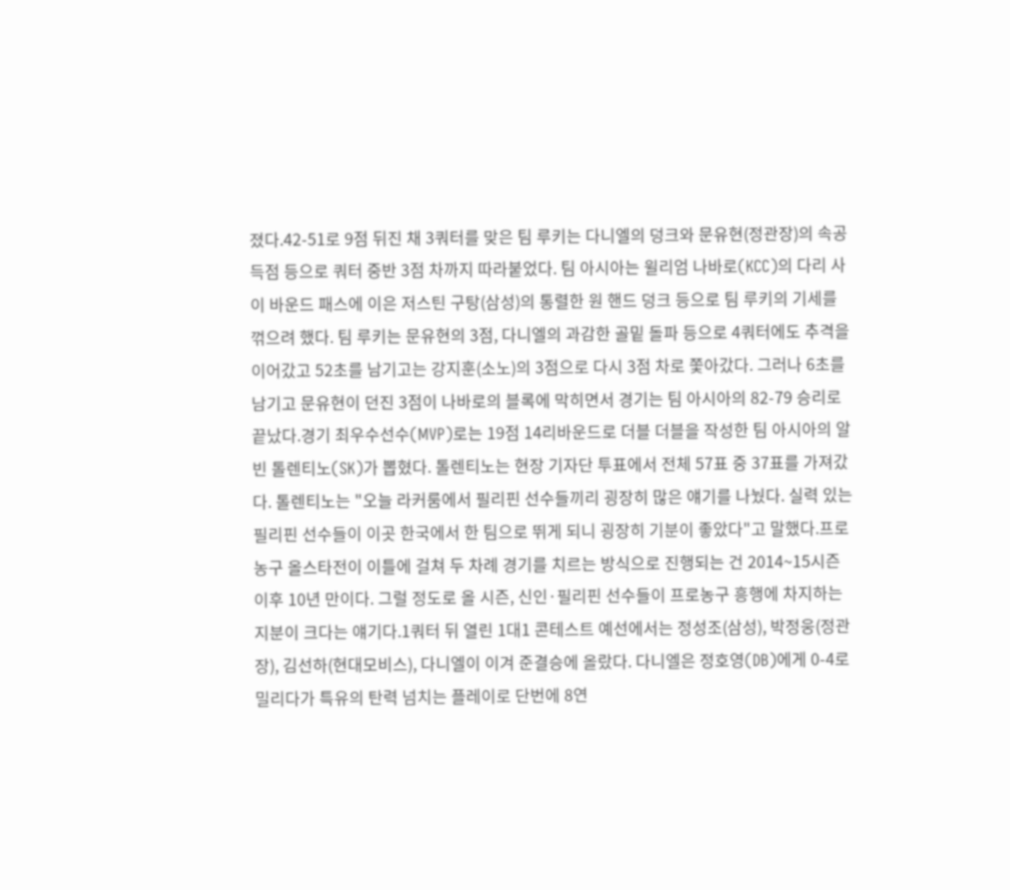졌다.42-51로 9점 뒤진 채 3쿼터를 맞은 팀 루키는 다니엘의 덩크와 문유현(정관장)의 속공 득점 등으로 쿼터 중반 3점 차까지 따라붙었다. 팀 아시아는 윌리엄 나바로(KCC)의 다리 사이 바운드 패스에 이은 저스틴 구탕(삼성)의 통렬한 원 핸드 덩크 등으로 팀 루키의 기세를 꺾으려 했다. 팀 루키는 문유현의 3점, 다니엘의 과감한 골밑 돌파 등으로 4쿼터에도 추격을 이어갔고 52초를 남기고는 강지훈(소노)의 3점으로 다시 3점 차로 쫓아갔다. 그러나 6초를 남기고 문유현이 던진 3점이 나바로의 블록에 막히면서 경기는 팀 아시아의 82-79 승리로 끝났다.경기 최우수선수(MVP)로는 19점 14리바운드로 더블 더블을 작성한 팀 아시아의 알빈 톨렌티노(SK)가 뽑혔다. 톨렌티노는 현장 기자단 투표에서 전체 57표 중 37표를 가져갔다. 톨렌티노는 "오늘 라커룸에서 필리핀 선수들끼리 굉장히 많은 얘기를 나눴다. 실력 있는 필리핀 선수들이 이곳 한국에서 한 팀으로 뛰게 되니 굉장히 기분이 좋았다"고 말했다.프로농구 올스타전이 이틀에 걸쳐 두 차례 경기를 치르는 방식으로 진행되는 건 2014~15시즌 이후 10년 만이다. 그럴 정도로 올 시즌, 신인·필리핀 선수들이 프로농구 흥행에 차지하는 지분이 크다는 얘기다.1쿼터 뒤 열린 1대1 콘테스트 예선에서는 정성조(삼성), 박정웅(정관장), 김선하(현대모비스), 다니엘이 이겨 준결승에 올랐다. 다니엘은 정호영(DB)에게 0-4로 밀리다가 특유의 탄력 넘치는 플레이로 단번에 8연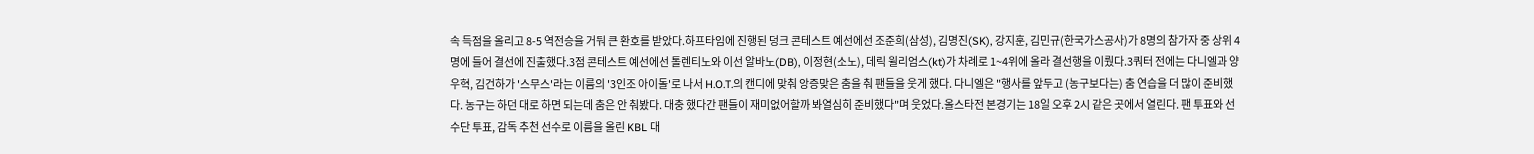속 득점을 올리고 8-5 역전승을 거둬 큰 환호를 받았다.하프타임에 진행된 덩크 콘테스트 예선에선 조준희(삼성), 김명진(SK), 강지훈, 김민규(한국가스공사)가 8명의 참가자 중 상위 4명에 들어 결선에 진출했다.3점 콘테스트 예선에선 톨렌티노와 이선 알바노(DB), 이정현(소노), 데릭 윌리엄스(kt)가 차례로 1~4위에 올라 결선행을 이뤘다.3쿼터 전에는 다니엘과 양우혁, 김건하가 '스무스'라는 이름의 '3인조 아이돌'로 나서 H.O.T.의 캔디에 맞춰 앙증맞은 춤을 춰 팬들을 웃게 했다. 다니엘은 "행사를 앞두고 (농구보다는) 춤 연습을 더 많이 준비했다. 농구는 하던 대로 하면 되는데 춤은 안 춰봤다. 대충 했다간 팬들이 재미없어할까 봐열심히 준비했다"며 웃었다.올스타전 본경기는 18일 오후 2시 같은 곳에서 열린다. 팬 투표와 선수단 투표, 감독 추천 선수로 이름을 올린 KBL 대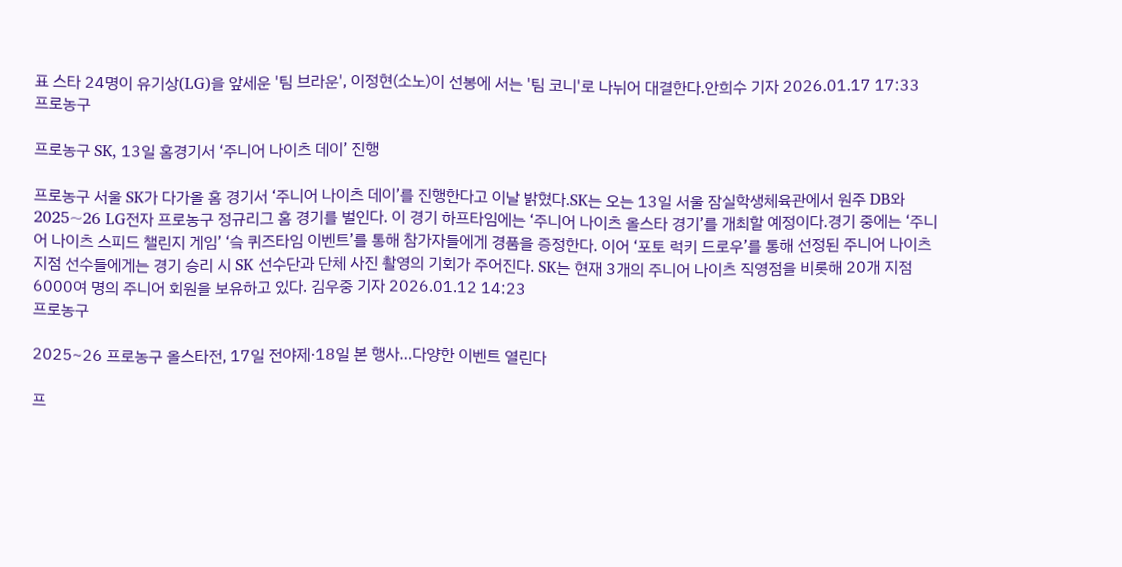표 스타 24명이 유기상(LG)을 앞세운 '팀 브라운', 이정현(소노)이 선봉에 서는 '팀 코니'로 나뉘어 대결한다.안희수 기자 2026.01.17 17:33
프로농구

프로농구 SK, 13일 홈경기서 ‘주니어 나이츠 데이’ 진행

프로농구 서울 SK가 다가올 홈 경기서 ‘주니어 나이츠 데이’를 진행한다고 이날 밝혔다.SK는 오는 13일 서울 잠실학생체육관에서 원주 DB와 2025~26 LG전자 프로농구 정규리그 홈 경기를 벌인다. 이 경기 하프타임에는 ‘주니어 나이츠 올스타 경기’를 개최할 예정이다.경기 중에는 ‘주니어 나이츠 스피드 챌린지 게임’ ‘슼 퀴즈타임 이벤트’를 통해 참가자들에게 경품을 증정한다. 이어 ‘포토 럭키 드로우’를 통해 선정된 주니어 나이츠 지점 선수들에게는 경기 승리 시 SK 선수단과 단체 사진 촬영의 기회가 주어진다. SK는 현재 3개의 주니어 나이츠 직영점을 비롯해 20개 지점 6000여 명의 주니어 회원을 보유하고 있다. 김우중 기자 2026.01.12 14:23
프로농구

2025~26 프로농구 올스타전, 17일 전야제·18일 본 행사…다양한 이벤트 열린다

프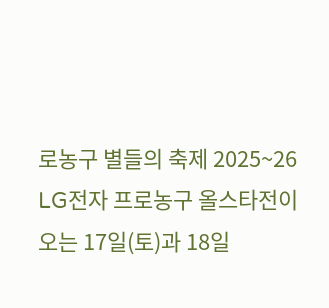로농구 별들의 축제 2025~26 LG전자 프로농구 올스타전이 오는 17일(토)과 18일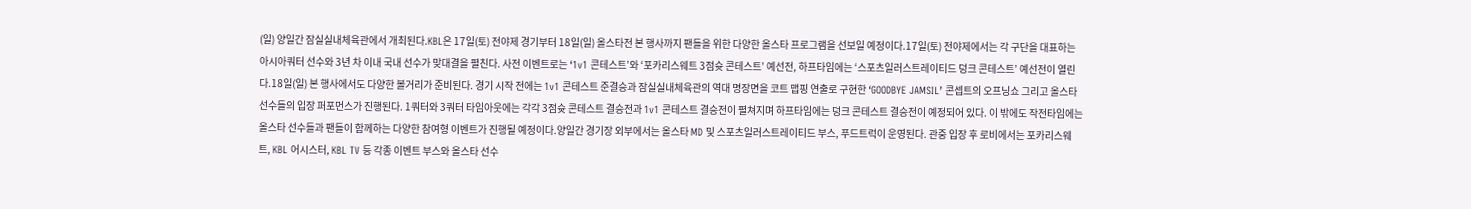(일) 양일간 잠실실내체육관에서 개최된다.KBL은 17일(토) 전야제 경기부터 18일(일) 올스타전 본 행사까지 팬들을 위한 다양한 올스타 프로그램을 선보일 예정이다.17일(토) 전야제에서는 각 구단을 대표하는 아시아쿼터 선수와 3년 차 이내 국내 선수가 맞대결을 펼친다. 사전 이벤트로는 ‘1v1 콘테스트’와 ‘포카리스웨트 3점슛 콘테스트’ 예선전, 하프타임에는 ‘스포츠일러스트레이티드 덩크 콘테스트’ 예선전이 열린다.18일(일) 본 행사에서도 다양한 볼거리가 준비된다. 경기 시작 전에는 1v1 콘테스트 준결승과 잠실실내체육관의 역대 명장면을 코트 맵핑 연출로 구현한 ‘GOODBYE JAMSIL’ 콘셉트의 오프닝쇼 그리고 올스타 선수들의 입장 퍼포먼스가 진행된다. 1쿼터와 3쿼터 타임아웃에는 각각 3점슛 콘테스트 결승전과 1v1 콘테스트 결승전이 펼쳐지며 하프타임에는 덩크 콘테스트 결승전이 예정되어 있다. 이 밖에도 작전타임에는 올스타 선수들과 팬들이 함께하는 다양한 참여형 이벤트가 진행될 예정이다.양일간 경기장 외부에서는 올스타 MD 및 스포츠일러스트레이티드 부스, 푸드트럭이 운영된다. 관중 입장 후 로비에서는 포카리스웨트, KBL 어시스터, KBL TV 등 각종 이벤트 부스와 올스타 선수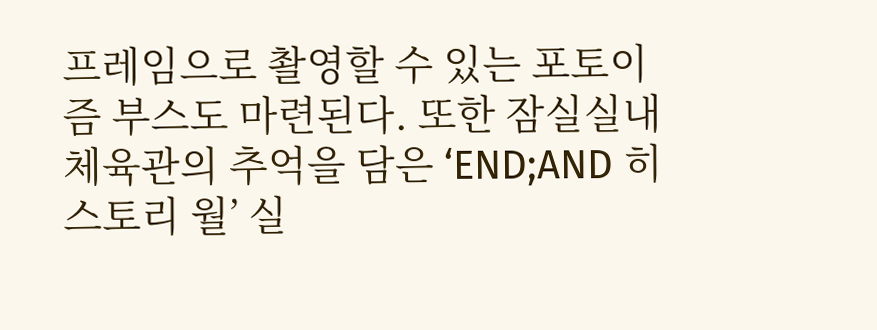프레임으로 촬영할 수 있는 포토이즘 부스도 마련된다. 또한 잠실실내체육관의 추억을 담은 ‘END;AND 히스토리 월’ 실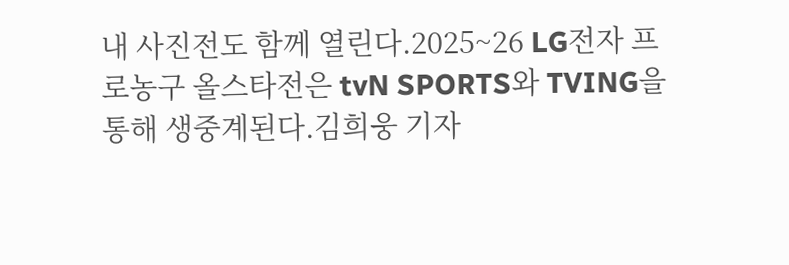내 사진전도 함께 열린다.2025~26 LG전자 프로농구 올스타전은 tvN SPORTS와 TVING을 통해 생중계된다.김희웅 기자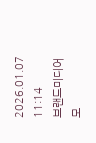2026.01.07 11:14
브랜드미디어
모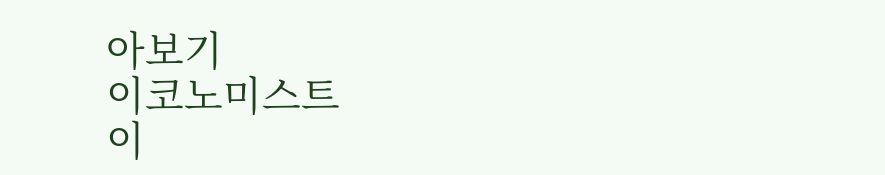아보기
이코노미스트
이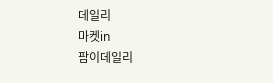데일리
마켓in
팜이데일리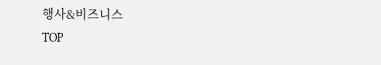행사&비즈니스
TOP